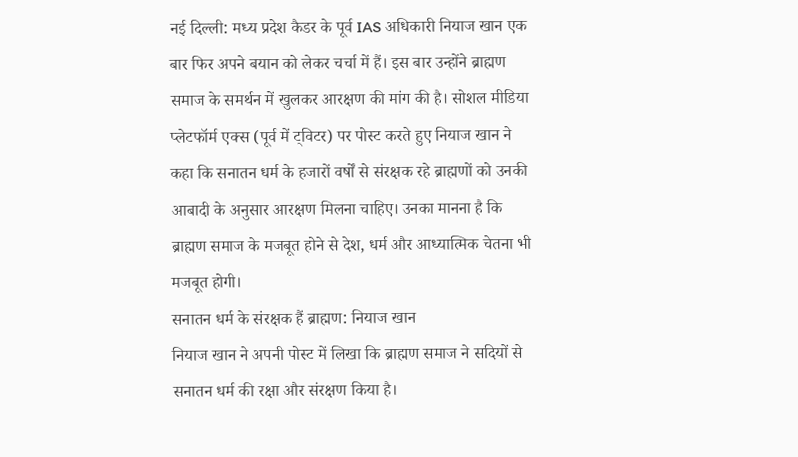नई दिल्ली: मध्य प्रदेश कैडर के पूर्व IAS अधिकारी नियाज खान एक बार फिर अपने बयान को लेकर चर्चा में हैं। इस बार उन्होंने ब्राह्मण समाज के समर्थन में खुलकर आरक्षण की मांग की है। सोशल मीडिया प्लेटफॉर्म एक्स (पूर्व में ट्विटर) पर पोस्ट करते हुए नियाज खान ने कहा कि सनातन धर्म के हजारों वर्षों से संरक्षक रहे ब्राह्मणों को उनकी आबादी के अनुसार आरक्षण मिलना चाहिए। उनका मानना है कि ब्राह्मण समाज के मजबूत होने से देश, धर्म और आध्यात्मिक चेतना भी मजबूत होगी।
सनातन धर्म के संरक्षक हैं ब्राह्मण: नियाज खान
नियाज खान ने अपनी पोस्ट में लिखा कि ब्राह्मण समाज ने सदियों से सनातन धर्म की रक्षा और संरक्षण किया है।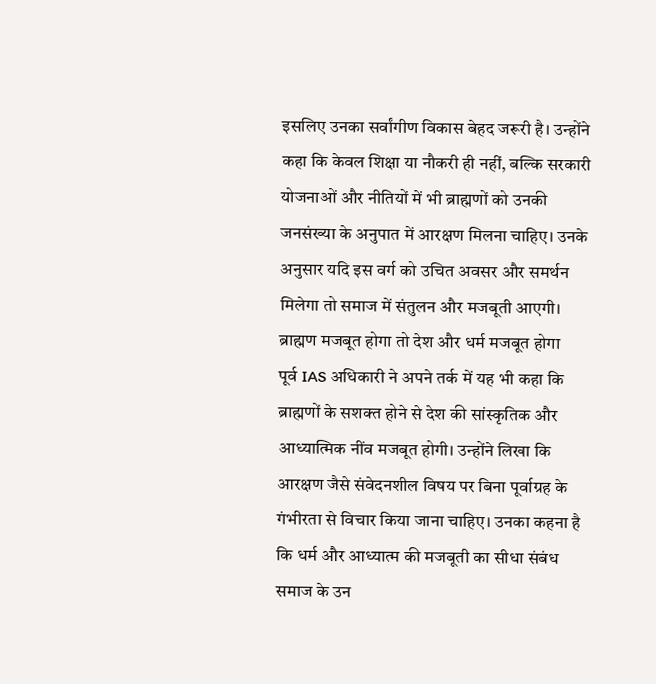इसलिए उनका सर्वांगीण विकास बेहद जरूरी है। उन्होंने कहा कि केवल शिक्षा या नौकरी ही नहीं, बल्कि सरकारी योजनाओं और नीतियों में भी ब्राह्मणों को उनकी जनसंख्या के अनुपात में आरक्षण मिलना चाहिए। उनके अनुसार यदि इस वर्ग को उचित अवसर और समर्थन मिलेगा तो समाज में संतुलन और मजबूती आएगी।
ब्राह्मण मजबूत होगा तो देश और धर्म मजबूत होगा
पूर्व IAS अधिकारी ने अपने तर्क में यह भी कहा कि ब्राह्मणों के सशक्त होने से देश की सांस्कृतिक और आध्यात्मिक नींव मजबूत होगी। उन्होंने लिखा कि आरक्षण जैसे संवेदनशील विषय पर बिना पूर्वाग्रह के गंभीरता से विचार किया जाना चाहिए। उनका कहना है कि धर्म और आध्यात्म की मजबूती का सीधा संबंध समाज के उन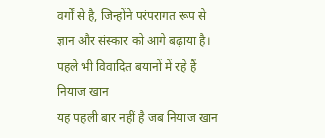वर्गों से है, जिन्होंने परंपरागत रूप से ज्ञान और संस्कार को आगे बढ़ाया है।
पहले भी विवादित बयानों में रहे हैं नियाज खान
यह पहली बार नहीं है जब नियाज खान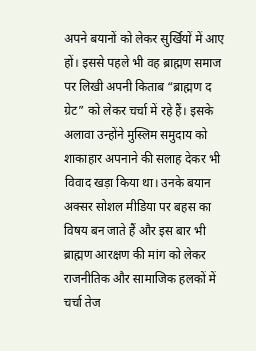अपने बयानों को लेकर सुर्खियों में आए हों। इससे पहले भी वह ब्राह्मण समाज पर लिखी अपनी किताब “ब्राह्मण द ग्रेट” को लेकर चर्चा में रहे हैं। इसके अलावा उन्होंने मुस्लिम समुदाय को शाकाहार अपनाने की सलाह देकर भी विवाद खड़ा किया था। उनके बयान अक्सर सोशल मीडिया पर बहस का विषय बन जाते हैं और इस बार भी ब्राह्मण आरक्षण की मांग को लेकर राजनीतिक और सामाजिक हलकों में चर्चा तेज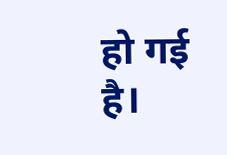हो गई है।